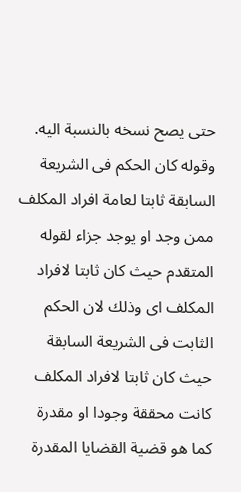حتى يصح نسخه بالنسبة اليه.
وقوله كان الحكم فى الشريعة السابقة ثابتا لعامة افراد المكلف ممن وجد او يوجد جزاء لقوله المتقدم حيث كان ثابتا لافراد المكلف اى وذلك لان الحكم الثابت فى الشريعة السابقة حيث كان ثابتا لافراد المكلف كانت محققة وجودا او مقدرة كما هو قضية القضايا المقدرة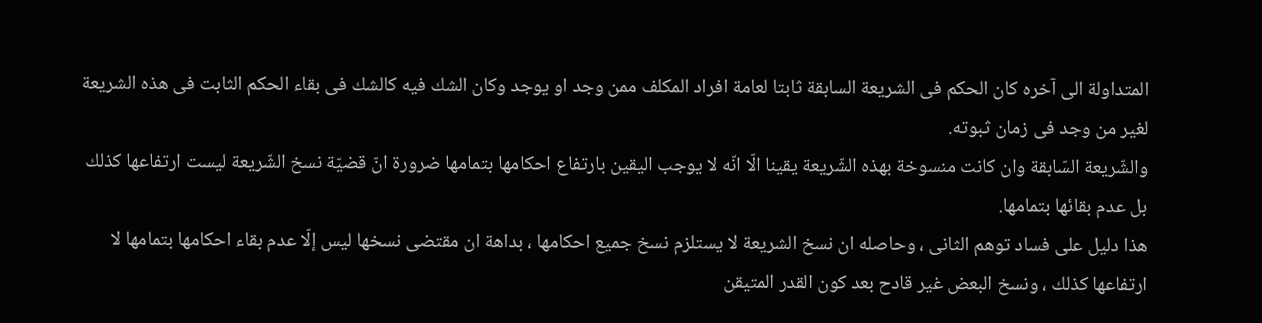المتداولة الى آخره كان الحكم فى الشريعة السابقة ثابتا لعامة افراد المكلف ممن وجد او يوجد وكان الشك فيه كالشك فى بقاء الحكم الثابت فى هذه الشريعة لغير من وجد فى زمان ثبوته.
والشّريعة السّابقة وان كانت منسوخة بهذه الشّريعة يقينا الّا انّه لا يوجب اليقين بارتفاع احكامها بتمامها ضرورة انّ قضيّة نسخ الشّريعة ليست ارتفاعها كذلك بل عدم بقائها بتمامها.
هذا دليل على فساد توهم الثانى ، وحاصله ان نسخ الشريعة لا يستلزم نسخ جميع احكامها ، بداهة ان مقتضى نسخها ليس إلّا عدم بقاء احكامها بتمامها لا ارتفاعها كذلك ، ونسخ البعض غير قادح بعد كون القدر المتيقن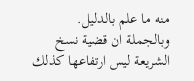منه ما علم بالدليل.
وبالجملة ان قضية نسخ الشريعة ليس ارتفاعها كذلك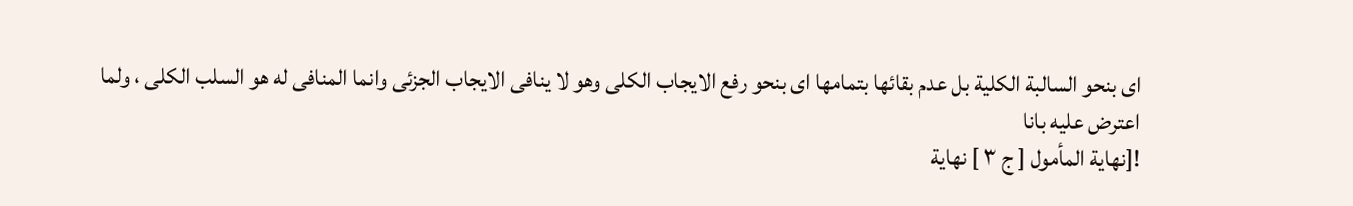اى بنحو السالبة الكلية بل عدم بقائها بتمامها اى بنحو رفع الايجاب الكلى وهو لا ينافى الايجاب الجزئى وانما المنافى له هو السلب الكلى ، ولما اعترض عليه بانا
![نهاية المأمول [ ج ٣ ] نهاية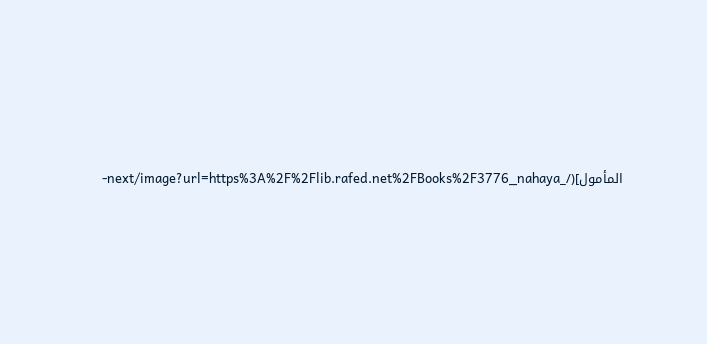المأمول](/_next/image?url=https%3A%2F%2Flib.rafed.net%2FBooks%2F3776_nahaya-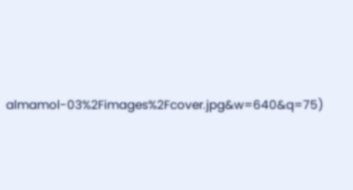almamol-03%2Fimages%2Fcover.jpg&w=640&q=75)